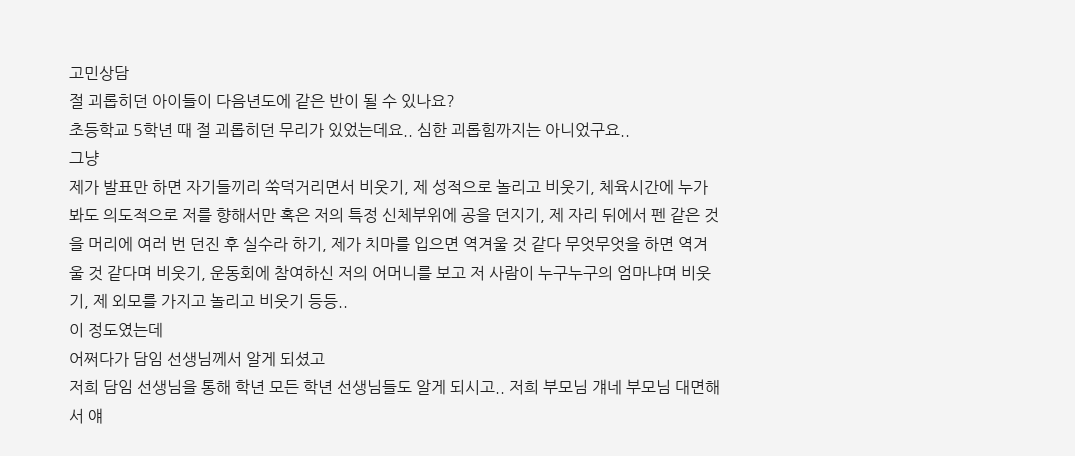고민상담
절 괴롭히던 아이들이 다음년도에 같은 반이 될 수 있나요?
초등학교 5학년 때 절 괴롭히던 무리가 있었는데요.. 심한 괴롭힘까지는 아니었구요..
그냥
제가 발표만 하면 자기들끼리 쑥덕거리면서 비웃기, 제 성적으로 놀리고 비웃기, 체육시간에 누가 봐도 의도적으로 저를 향해서만 혹은 저의 특정 신체부위에 공을 던지기, 제 자리 뒤에서 펜 같은 것을 머리에 여러 번 던진 후 실수라 하기, 제가 치마를 입으면 역겨울 것 같다 무엇무엇을 하면 역겨울 것 같다며 비웃기, 운동회에 참여하신 저의 어머니를 보고 저 사람이 누구누구의 엄마냐며 비웃기, 제 외모를 가지고 놀리고 비웃기 등등..
이 정도였는데
어쩌다가 담임 선생님께서 알게 되셨고
저희 담임 선생님을 통해 학년 모든 학년 선생님들도 알게 되시고.. 저희 부모님 걔네 부모님 대면해서 얘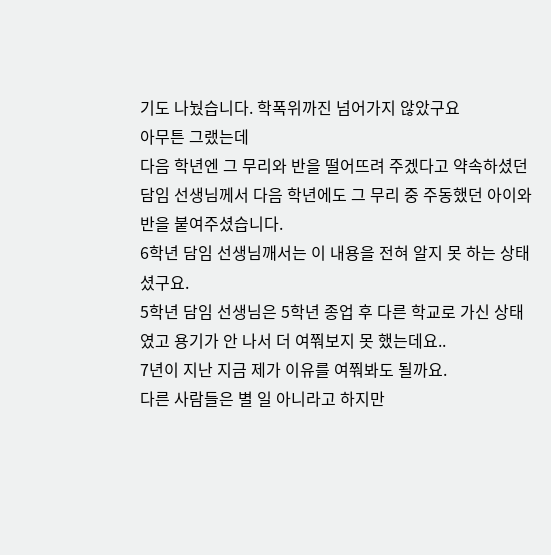기도 나눴습니다. 학폭위까진 넘어가지 않았구요
아무튼 그랬는데
다음 학년엔 그 무리와 반을 떨어뜨려 주겠다고 약속하셨던 담임 선생님께서 다음 학년에도 그 무리 중 주동했던 아이와 반을 붙여주셨습니다.
6학년 담임 선생님깨서는 이 내용을 전혀 알지 못 하는 상태셨구요.
5학년 담임 선생님은 5학년 종업 후 다른 학교로 가신 상태였고 용기가 안 나서 더 여쭤보지 못 했는데요..
7년이 지난 지금 제가 이유를 여쭤봐도 될까요.
다른 사람들은 별 일 아니라고 하지만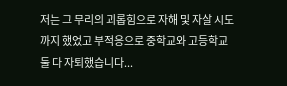저는 그 무리의 괴롭힘으로 자해 및 자살 시도까지 했었고 부적응으로 중학교와 고등학교 둘 다 자퇴했습니다...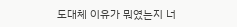도대체 이유가 뭐였는지 너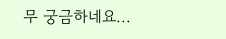무 궁금하네요...